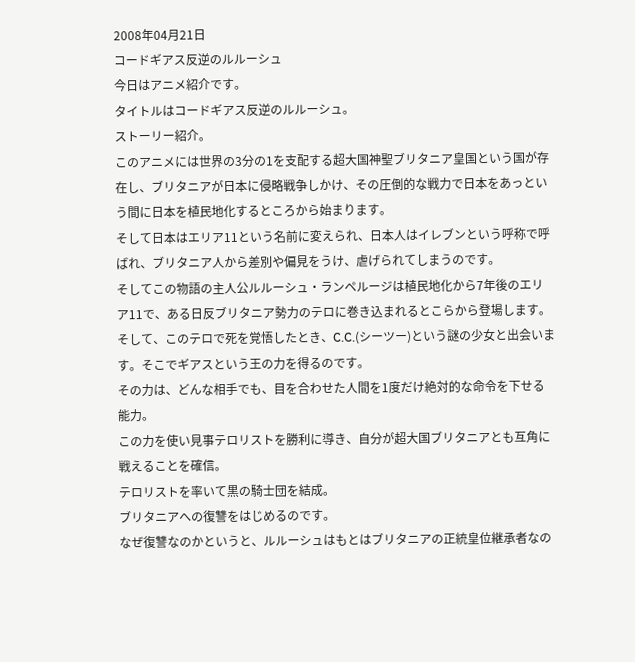2008年04月21日
コードギアス反逆のルルーシュ
今日はアニメ紹介です。
タイトルはコードギアス反逆のルルーシュ。
ストーリー紹介。
このアニメには世界の3分の1を支配する超大国神聖ブリタニア皇国という国が存在し、ブリタニアが日本に侵略戦争しかけ、その圧倒的な戦力で日本をあっという間に日本を植民地化するところから始まります。
そして日本はエリア11という名前に変えられ、日本人はイレブンという呼称で呼ばれ、ブリタニア人から差別や偏見をうけ、虐げられてしまうのです。
そしてこの物語の主人公ルルーシュ・ランペルージは植民地化から7年後のエリア11で、ある日反ブリタニア勢力のテロに巻き込まれるとこらから登場します。
そして、このテロで死を覚悟したとき、C.C.(シーツー)という謎の少女と出会います。そこでギアスという王の力を得るのです。
その力は、どんな相手でも、目を合わせた人間を1度だけ絶対的な命令を下せる能力。
この力を使い見事テロリストを勝利に導き、自分が超大国ブリタニアとも互角に戦えることを確信。
テロリストを率いて黒の騎士団を結成。
ブリタニアへの復讐をはじめるのです。
なぜ復讐なのかというと、ルルーシュはもとはブリタニアの正統皇位継承者なの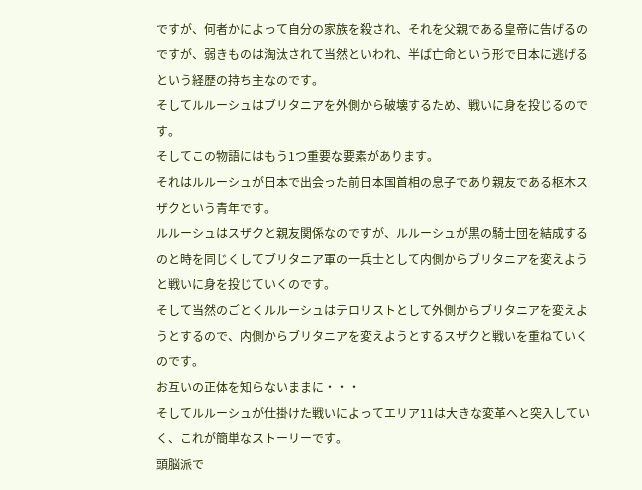ですが、何者かによって自分の家族を殺され、それを父親である皇帝に告げるのですが、弱きものは淘汰されて当然といわれ、半ば亡命という形で日本に逃げるという経歴の持ち主なのです。
そしてルルーシュはブリタニアを外側から破壊するため、戦いに身を投じるのです。
そしてこの物語にはもう1つ重要な要素があります。
それはルルーシュが日本で出会った前日本国首相の息子であり親友である枢木スザクという青年です。
ルルーシュはスザクと親友関係なのですが、ルルーシュが黒の騎士団を結成するのと時を同じくしてブリタニア軍の一兵士として内側からブリタニアを変えようと戦いに身を投じていくのです。
そして当然のごとくルルーシュはテロリストとして外側からブリタニアを変えようとするので、内側からブリタニアを変えようとするスザクと戦いを重ねていくのです。
お互いの正体を知らないままに・・・
そしてルルーシュが仕掛けた戦いによってエリア11は大きな変革へと突入していく、これが簡単なストーリーです。
頭脳派で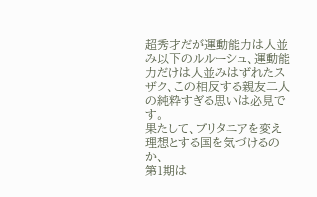超秀才だが運動能力は人並み以下のルルーシュ、運動能力だけは人並みはずれたスザク、この相反する親友二人の純粋すぎる思いは必見です。
果たして、ブリタニアを変え理想とする国を気づけるのか、
第1期は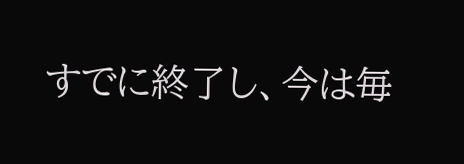すでに終了し、今は毎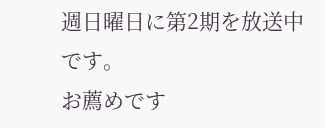週日曜日に第2期を放送中です。
お薦めです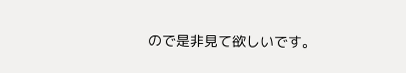ので是非見て欲しいです。